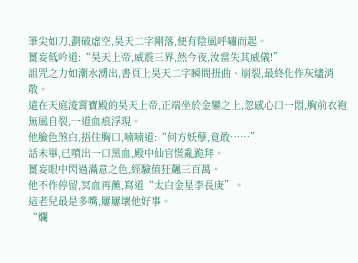筆尖如刀,劃破虛空,昊天二字剛落,便有陰風呼嘯而起。
薑妄低吟道:“昊天上帝,威震三界,然今夜,汝當失其威儀!”
詛咒之力如潮水湧出,書頁上昊天二字瞬間扭曲、崩裂,最終化作灰燼消散。
遠在天庭淩霄寶殿的昊天上帝,正端坐於金鑾之上,忽感心口一悶,胸前衣袍無風自裂,一道血痕浮現。
他臉色煞白,捂住胸口,喃喃道:“何方妖孽,竟敢……”
話未畢,已噴出一口黑血,殿中仙官慌亂跪拜。
薑妄眼中閃過滿意之色,經驗值狂飆三百萬。
他不作停留,冥血再蘸,寫道“太白金星李長庚”。
這老兒最是多嘴,屢屢壞他好事。
“爛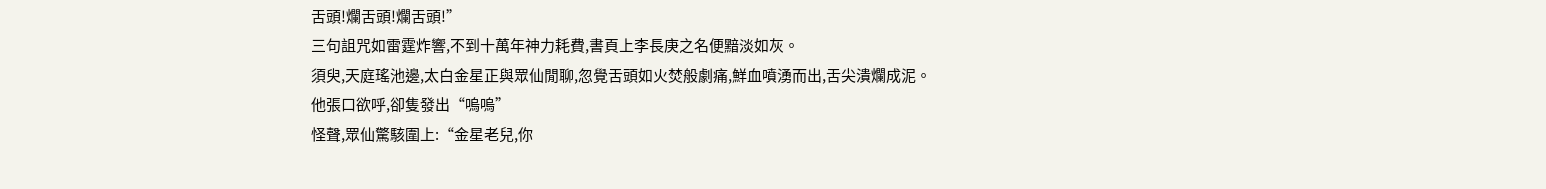舌頭!爛舌頭!爛舌頭!”
三句詛咒如雷霆炸響,不到十萬年神力耗費,書頁上李長庚之名便黯淡如灰。
須臾,天庭瑤池邊,太白金星正與眾仙閒聊,忽覺舌頭如火焚般劇痛,鮮血噴湧而出,舌尖潰爛成泥。
他張口欲呼,卻隻發出“嗚嗚”
怪聲,眾仙驚駭圍上:“金星老兒,你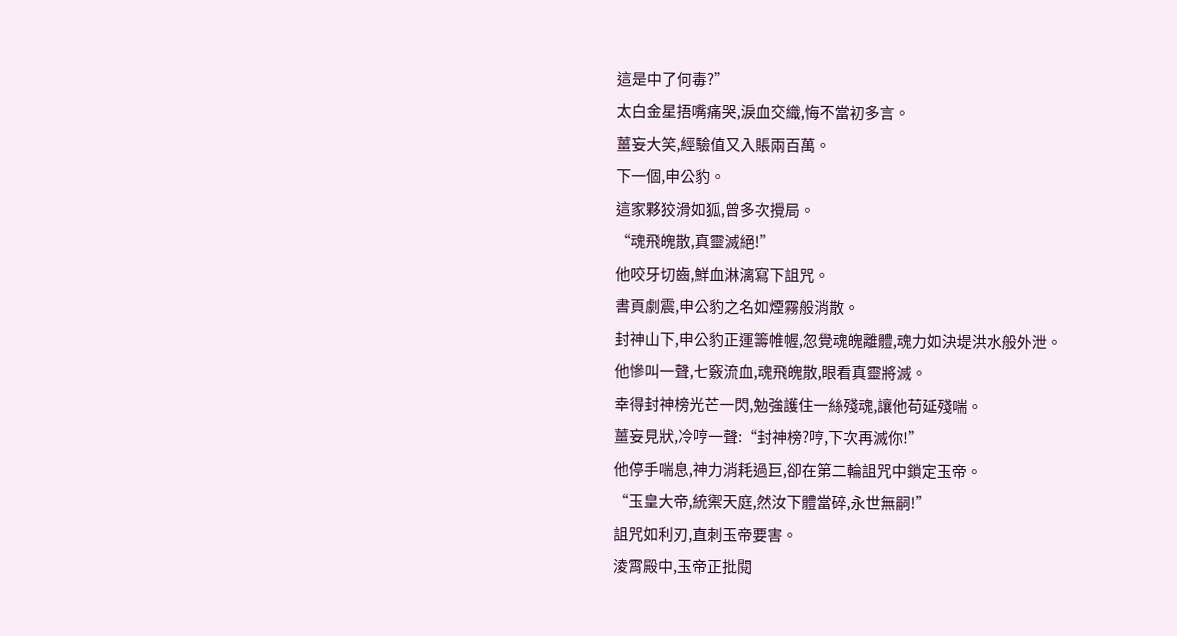這是中了何毒?”
太白金星捂嘴痛哭,淚血交織,悔不當初多言。
薑妄大笑,經驗值又入賬兩百萬。
下一個,申公豹。
這家夥狡滑如狐,曾多次攪局。
“魂飛魄散,真靈滅絕!”
他咬牙切齒,鮮血淋漓寫下詛咒。
書頁劇震,申公豹之名如煙霧般消散。
封神山下,申公豹正運籌帷幄,忽覺魂魄離體,魂力如決堤洪水般外泄。
他慘叫一聲,七竅流血,魂飛魄散,眼看真靈將滅。
幸得封神榜光芒一閃,勉強護住一絲殘魂,讓他苟延殘喘。
薑妄見狀,冷哼一聲:“封神榜?哼,下次再滅你!”
他停手喘息,神力消耗過巨,卻在第二輪詛咒中鎖定玉帝。
“玉皇大帝,統禦天庭,然汝下體當碎,永世無嗣!”
詛咒如利刃,直刺玉帝要害。
淩霄殿中,玉帝正批閱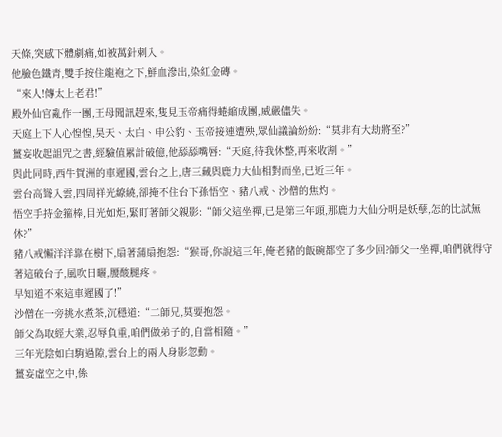天條,突感下體劇痛,如被萬針刺入。
他臉色鐵青,雙手按住龍袍之下,鮮血滲出,染紅金磚。
“來人!傳太上老君!”
殿外仙官亂作一團,王母聞訊趕來,隻見玉帝痛得蜷縮成團,威嚴儘失。
天庭上下人心惶惶,昊天、太白、申公豹、玉帝接連遭殃,眾仙議論紛紛:“莫非有大劫將至?”
薑妄收起詛咒之書,經驗值累計破億,他舔舔嘴唇:“天庭,待我休整,再來收割。”
與此同時,西牛賀洲的車遲國,雲台之上,唐三藏與鹿力大仙相對而坐,已近三年。
雲台高聳入雲,四周祥光繚繞,卻掩不住台下孫悟空、豬八戒、沙僧的焦灼。
悟空手持金箍棒,目光如炬,緊盯著師父親影:“師父這坐禪,已是第三年頭,那鹿力大仙分明是妖孽,怎的比試無休?”
豬八戒懶洋洋靠在樹下,扇著蒲扇抱怨:“猴哥,你說這三年,俺老豬的飯碗都空了多少回?師父一坐禪,咱們就得守著這破台子,風吹日曬,腰酸腿疼。
早知道不來這車遲國了!”
沙僧在一旁挑水煮茶,沉穩道:“二師兄,莫要抱怨。
師父為取經大業,忍辱負重,咱們做弟子的,自當相隨。”
三年光陰如白駒過隙,雲台上的兩人身影忽動。
薑妄虛空之中,係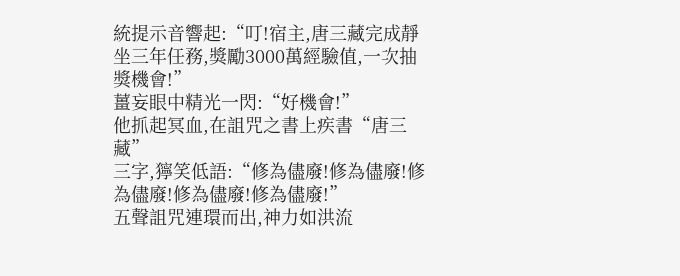統提示音響起:“叮!宿主,唐三藏完成靜坐三年任務,獎勵3000萬經驗值,一次抽獎機會!”
薑妄眼中精光一閃:“好機會!”
他抓起冥血,在詛咒之書上疾書“唐三藏”
三字,獰笑低語:“修為儘廢!修為儘廢!修為儘廢!修為儘廢!修為儘廢!”
五聲詛咒連環而出,神力如洪流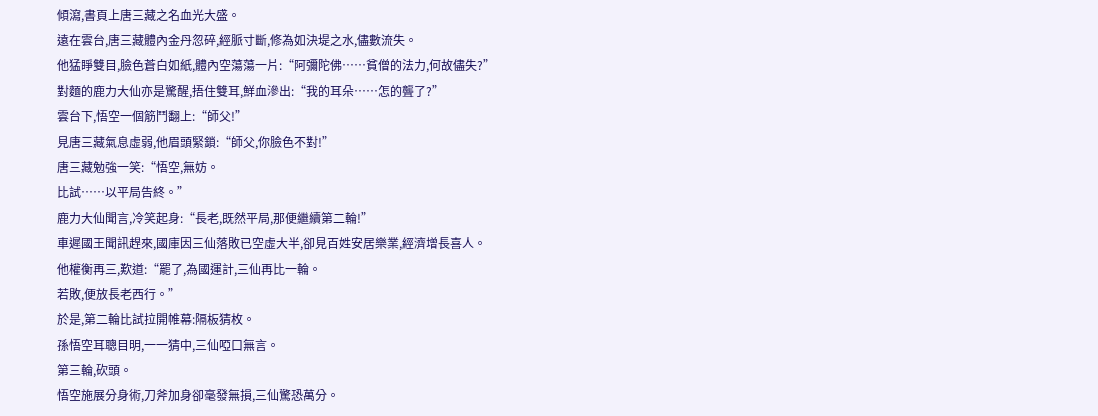傾瀉,書頁上唐三藏之名血光大盛。
遠在雲台,唐三藏體內金丹忽碎,經脈寸斷,修為如決堤之水,儘數流失。
他猛睜雙目,臉色蒼白如紙,體內空蕩蕩一片:“阿彌陀佛……貧僧的法力,何故儘失?”
對麵的鹿力大仙亦是驚醒,捂住雙耳,鮮血滲出:“我的耳朵……怎的聾了?”
雲台下,悟空一個筋鬥翻上:“師父!”
見唐三藏氣息虛弱,他眉頭緊鎖:“師父,你臉色不對!”
唐三藏勉強一笑:“悟空,無妨。
比試……以平局告終。”
鹿力大仙聞言,冷笑起身:“長老,既然平局,那便繼續第二輪!”
車遲國王聞訊趕來,國庫因三仙落敗已空虛大半,卻見百姓安居樂業,經濟增長喜人。
他權衡再三,歎道:“罷了,為國運計,三仙再比一輪。
若敗,便放長老西行。”
於是,第二輪比試拉開帷幕:隔板猜枚。
孫悟空耳聰目明,一一猜中,三仙啞口無言。
第三輪,砍頭。
悟空施展分身術,刀斧加身卻毫發無損,三仙驚恐萬分。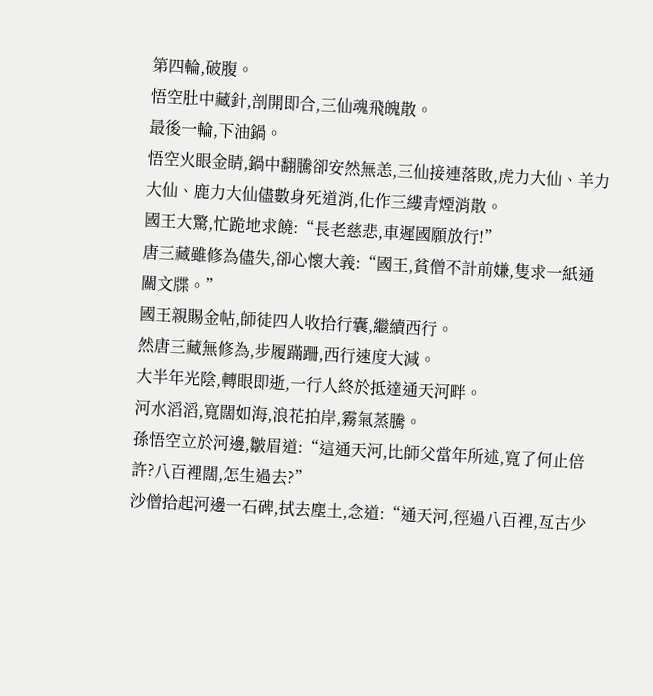第四輪,破腹。
悟空肚中藏針,剖開即合,三仙魂飛魄散。
最後一輪,下油鍋。
悟空火眼金睛,鍋中翻騰卻安然無恙,三仙接連落敗,虎力大仙、羊力大仙、鹿力大仙儘數身死道消,化作三縷青煙消散。
國王大驚,忙跪地求饒:“長老慈悲,車遲國願放行!”
唐三藏雖修為儘失,卻心懷大義:“國王,貧僧不計前嫌,隻求一紙通關文牒。”
國王親賜金帖,師徒四人收拾行囊,繼續西行。
然唐三藏無修為,步履蹣跚,西行速度大減。
大半年光陰,轉眼即逝,一行人終於抵達通天河畔。
河水滔滔,寬闊如海,浪花拍岸,霧氣蒸騰。
孫悟空立於河邊,皺眉道:“這通天河,比師父當年所述,寬了何止倍許?八百裡闊,怎生過去?”
沙僧拾起河邊一石碑,拭去塵土,念道:“通天河,徑過八百裡,亙古少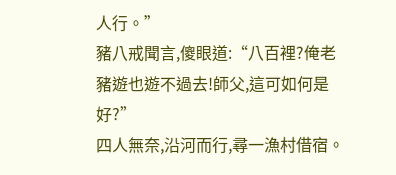人行。”
豬八戒聞言,傻眼道:“八百裡?俺老豬遊也遊不過去!師父,這可如何是好?”
四人無奈,沿河而行,尋一漁村借宿。